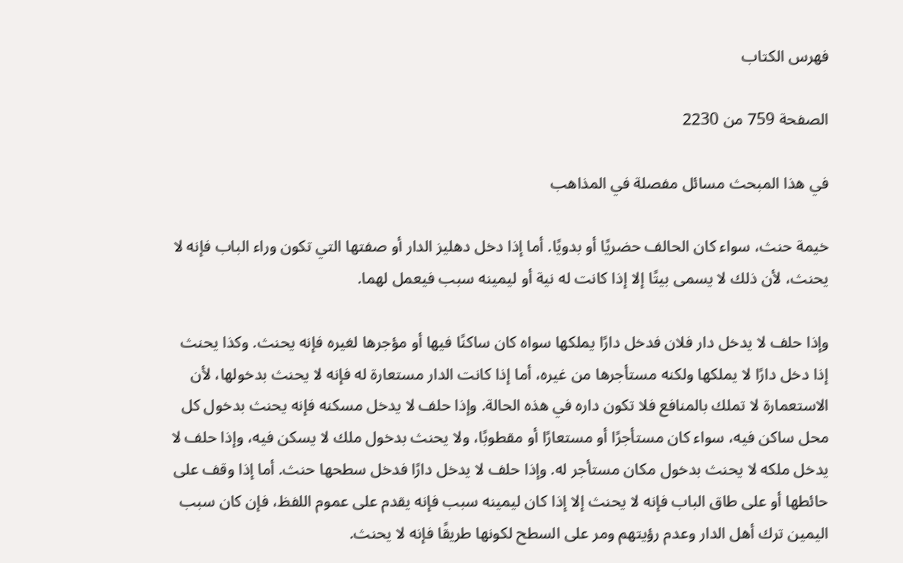فهرس الكتاب

الصفحة 759 من 2230

في هذا المبحث مسائل مفصلة في المذاهب

خيمة حنث، سواء كان الحالف حضريًا أو بدويًا. أما إذا دخل دهليز الدار أو صفتها التي تكون وراء الباب فإنه لا يحنث، لأن ذلك لا يسمى بيتًا إلا إذا كانت له نية أو ليمينه سبب فيعمل لهما.

وإذا حلف لا يدخل دار فلان فدخل دارًا يملكها سواه كان ساكنًا فيها أو مؤجرها لغيره فإنه يحنث. وكذا يحنث إذا دخل دارًا لا يملكها ولكنه مستأجرها من غيره، أما إذا كانت الدار مستعارة له فإنه لا يحنث بدخولها، لأن الاستعمارة لا تملك بالمنافع فلا تكون داره في هذه الحالة. وإذا حلف لا يدخل مسكنه فإنه يحنث بدخول كل محل ساكن فيه، سواء كان مستأجرًا أو مستعارًا أو مقطوبًا، ولا يحنث بدخول ملك لا يسكن فيه، وإذا حلف لا يدخل ملكه لا يحنث بدخول مكان مستأجر له. وإذا حلف لا يدخل دارًا فدخل سطحها حنث. أما إذا وقف على حائطها أو على طاق الباب فإنه لا يحنث إلا إذا كان ليمينه سبب فإنه يقدم على عموم اللفظ، فإن كان سبب اليمين ترك أهل الدار وعدم رؤيتهم ومر على السطح لكونها طريقًا فإنه لا يحنث.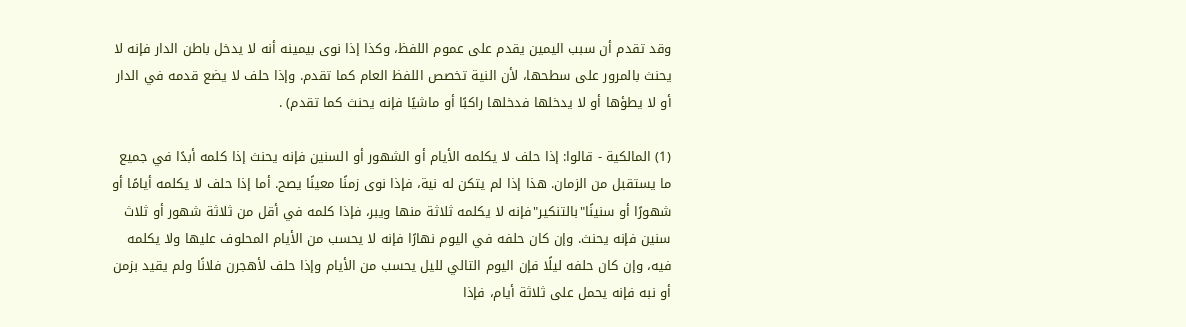وقد تقدم أن سبب اليمين يقدم على عموم اللفظ، وكذا إذا نوى بيمينه أنه لا يدخل باطن الدار فإنه لا يحنث بالمرور على سطحها، لأن النية تخصص اللفظ العام كما تقدم. وإذا حلف لا يضع قدمه في الدار أو لا يطؤها أو لا يدخلها فدخلها راكبًا أو ماشيًا فإنه يحنث كما تقدم) .

(1) المالكية - قالوا: إذا حلف لا يكلمه الأيام أو الشهور أو السنين فإنه يحنث إذا كلمه أبدًا في جميع ما يستقبل من الزمان. هذا إذا لم يتكن له نية، فإذا نوى زمنًا معينًا يصح. أما إذا حلف لا يكلمه أيامًا أو شهورًا أو سنينًا"بالتنكير"فإنه لا يكلمه ثلاثة منها ويبر، فإذا كلمه في أقل من ثلاثة شهور أو ثلاث سنين فإنه يحنث. وإن كان حلفه في اليوم نهارًا فإنه لا يحسب من الأيام المحلوف عليها ولا يكلمه فيه، وإن كان حلفه ليلًا فإن اليوم التالي لليل يحسب من الأيام وإذا حلف لأهجرن فلانًا ولم يقيد بزمن أو نبه فإنه يحمل على ثلاثة أيام، فإذا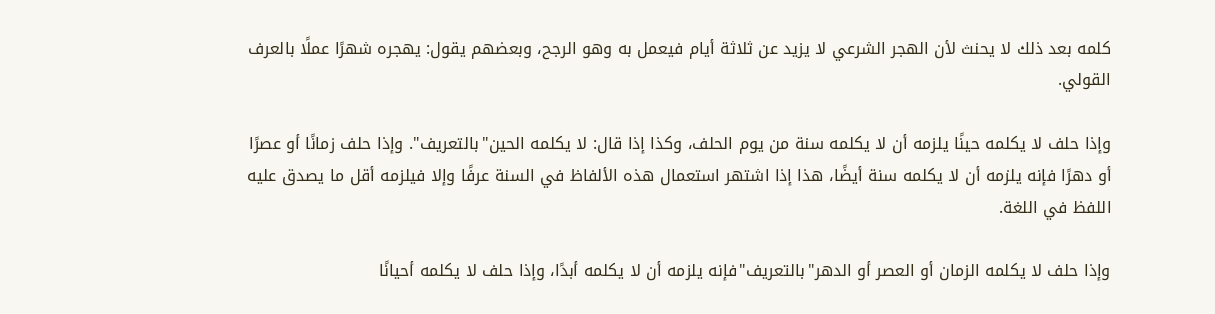كلمه بعد ذلك لا يحنث لأن الهجر الشرعي لا يزيد عن ثلاثة أيام فيعمل به وهو الرجح، وبعضهم يقول: يهجره شهرًا عملًا بالعرف القولي.

وإذا حلف لا يكلمه حينًا يلزمه أن لا يكلمه سنة من يوم الحلف، وكذا إذا قال: لا يكلمه الحين"بالتعريف". وإذا حلف زمانًا أو عصرًا أو دهرًا فإنه يلزمه أن لا يكلمه سنة أيضًا، هذا إذا اشتهر استعمال هذه الألفاظ في السنة عرفًا وإلا فيلزمه أقل ما يصدق عليه اللفظ في اللغة.

وإذا حلف لا يكلمه الزمان أو العصر أو الدهر"بالتعريف"فإنه يلزمه أن لا يكلمه أبدًا، وإذا حلف لا يكلمه أحيانًا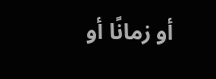أو زمانًا أو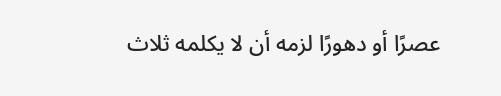عصرًا أو دهورًا لزمه أن لا يكلمه ثلاث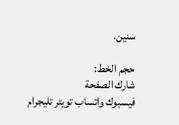سنين.

حجم الخط:
شارك الصفحة
فيسبوك واتساب تويتر تليجرام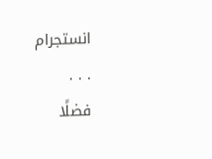انستجرام
. . .
فضلًا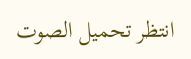انتظر تحميل الصوت